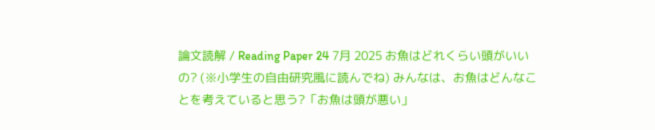論文読解 / Reading Paper 24 7月 2025 お魚はどれくらい頭がいいの? (※小学生の自由研究風に読んでね) みんなは、お魚はどんなことを考えていると思う?「お魚は頭が悪い」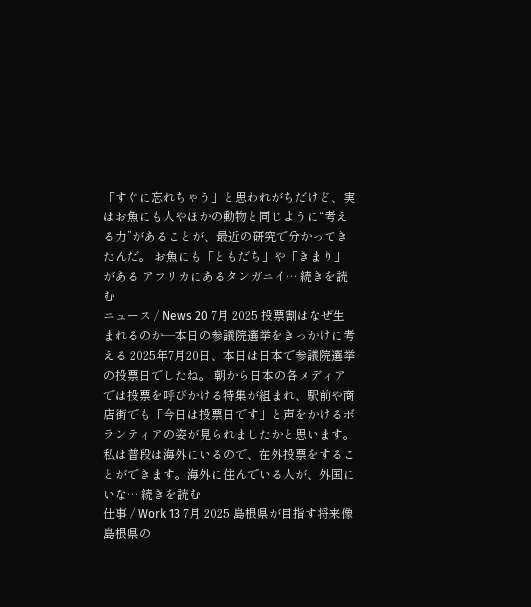「すぐに忘れちゃう」と思われがちだけど、実はお魚にも人やほかの動物と同じように“考える力”があることが、最近の研究で分かってきたんだ。 お魚にも「ともだち」や「きまり」がある アフリカにあるタンガニイ… 続きを読む
ニュース / News 20 7月 2025 投票割はなぜ生まれるのか―本日の参議院選挙をきっかけに考える 2025年7月20日、本日は日本で参議院選挙の投票日でしたね。 朝から日本の各メディアでは投票を呼びかける特集が組まれ、駅前や商店街でも「今日は投票日です」と声をかけるボランティアの姿が見られましたかと思います。私は普段は海外にいるので、在外投票をすることができます。海外に住んでいる人が、外国にいな… 続きを読む
仕事 / Work 13 7月 2025 島根県が目指す将来像 島根県の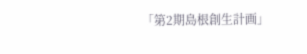「第2期島根創生計画」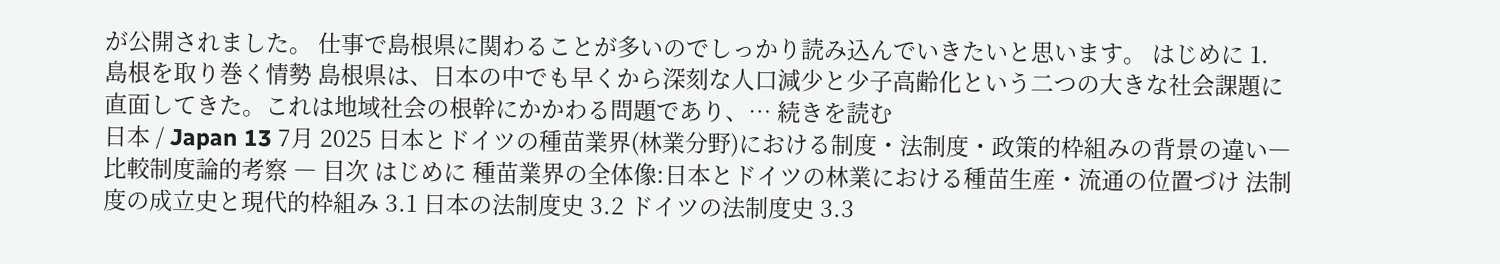が公開されました。 仕事で島根県に関わることが多いのでしっかり読み込んでいきたいと思います。 はじめに 1. 島根を取り巻く情勢 島根県は、日本の中でも早くから深刻な人口減少と少子高齢化という二つの大きな社会課題に直面してきた。これは地域社会の根幹にかかわる問題であり、… 続きを読む
日本 / Japan 13 7月 2025 日本とドイツの種苗業界(林業分野)における制度・法制度・政策的枠組みの背景の違い― 比較制度論的考察 ― 目次 はじめに 種苗業界の全体像:日本とドイツの林業における種苗生産・流通の位置づけ 法制度の成立史と現代的枠組み 3.1 日本の法制度史 3.2 ドイツの法制度史 3.3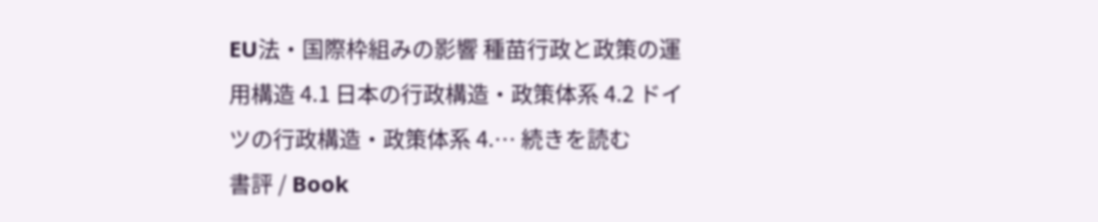EU法・国際枠組みの影響 種苗行政と政策の運用構造 4.1 日本の行政構造・政策体系 4.2 ドイツの行政構造・政策体系 4.… 続きを読む
書評 / Book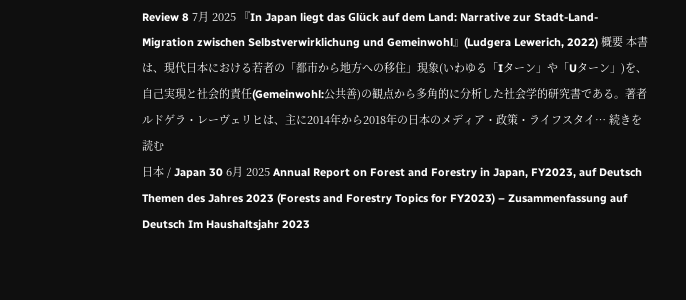Review 8 7月 2025 『In Japan liegt das Glück auf dem Land: Narrative zur Stadt-Land-Migration zwischen Selbstverwirklichung und Gemeinwohl』(Ludgera Lewerich, 2022) 概要 本書は、現代日本における若者の「都市から地方への移住」現象(いわゆる「Iターン」や「Uターン」)を、自己実現と社会的責任(Gemeinwohl:公共善)の観点から多角的に分析した社会学的研究書である。著者ルドゲラ・レーヴェリヒは、主に2014年から2018年の日本のメディア・政策・ライフスタイ… 続きを読む
日本 / Japan 30 6月 2025 Annual Report on Forest and Forestry in Japan, FY2023, auf Deutsch Themen des Jahres 2023 (Forests and Forestry Topics for FY2023) – Zusammenfassung auf Deutsch Im Haushaltsjahr 2023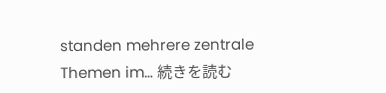standen mehrere zentrale Themen im… 続きを読む